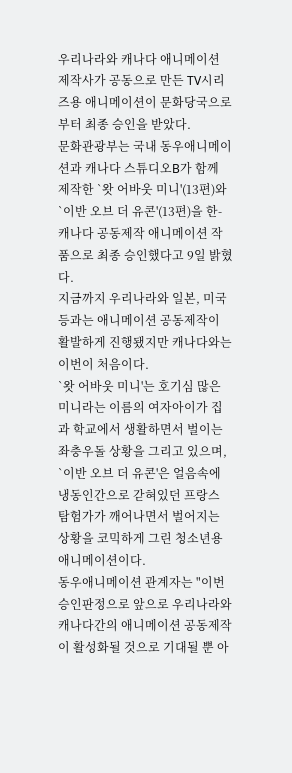우리나라와 캐나다 애니메이션 제작사가 공동으로 만든 TV시리즈용 애니메이션이 문화당국으로부터 최종 승인을 받았다.
문화관광부는 국내 동우애니메이션과 캐나다 스튜디오B가 함께 제작한 `왓 어바웃 미니'(13편)와 `이반 오브 더 유콘'(13편)을 한-캐나다 공동제작 애니메이션 작
품으로 최종 승인했다고 9일 밝혔다.
지금까지 우리나라와 일본, 미국 등과는 애니메이션 공동제작이 활발하게 진행됐지만 캐나다와는 이번이 처음이다.
`왓 어바웃 미니'는 호기심 많은 미니라는 이름의 여자아이가 집과 학교에서 생활하면서 벌이는 좌충우돌 상황을 그리고 있으며, `이반 오브 더 유콘'은 얼음속에
냉동인간으로 갇혀있던 프랑스 탐험가가 깨어나면서 벌어지는 상황을 코믹하게 그린 청소년용 애니메이션이다.
동우애니메이션 관계자는 "이번 승인판정으로 앞으로 우리나라와 캐나다간의 애니메이션 공동제작이 활성화될 것으로 기대될 뿐 아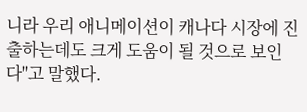니라 우리 애니메이션이 캐나다 시장에 진출하는데도 크게 도움이 될 것으로 보인다"고 말했다.